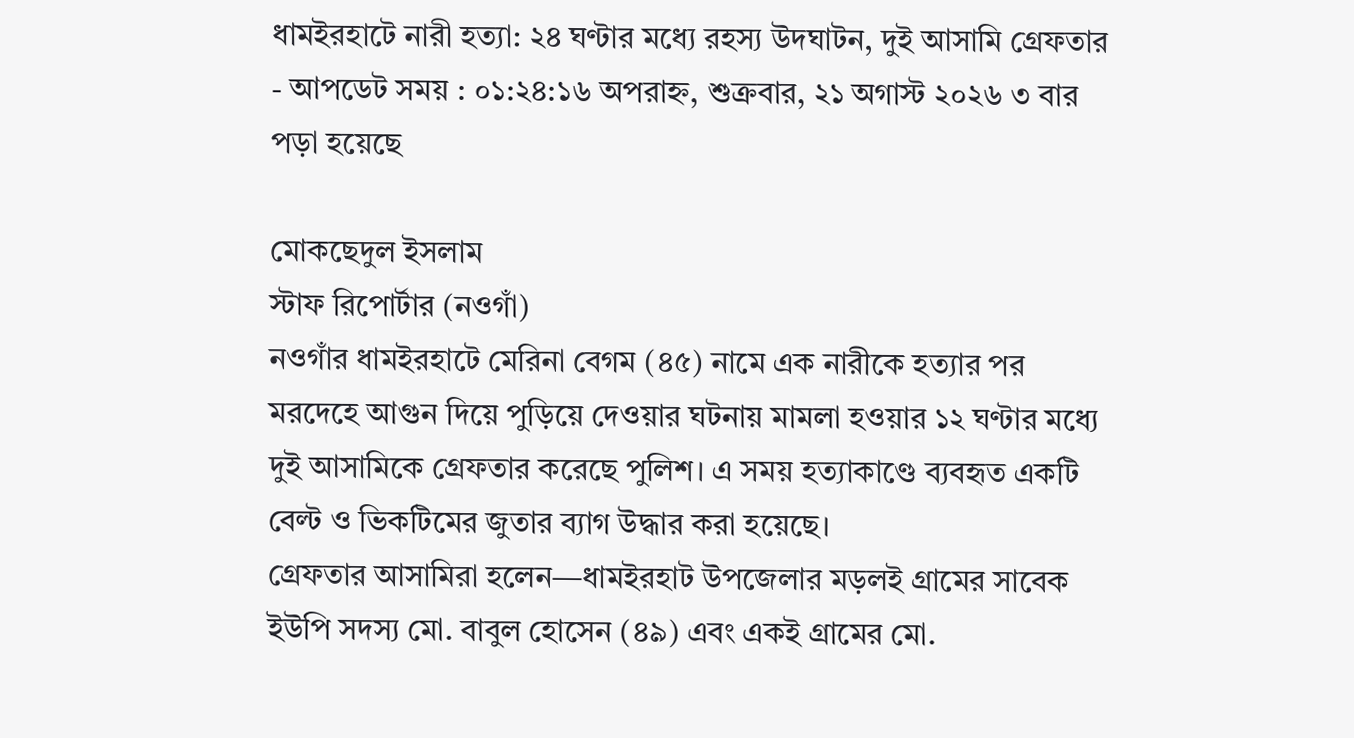ধামইরহাটে নারী হত্যা: ২৪ ঘণ্টার মধ্যে রহস্য উদঘাটন, দুই আসামি গ্রেফতার
- আপডেট সময় : ০১:২৪:১৬ অপরাহ্ন, শুক্রবার, ২১ অগাস্ট ২০২৬ ৩ বার পড়া হয়েছে

মোকছেদুল ইসলাম
স্টাফ রিপোর্টার (নওগাঁ)
নওগাঁর ধামইরহাটে মেরিনা বেগম (৪৫) নামে এক নারীকে হত্যার পর মরদেহে আগুন দিয়ে পুড়িয়ে দেওয়ার ঘটনায় মামলা হওয়ার ১২ ঘণ্টার মধ্যে দুই আসামিকে গ্রেফতার করেছে পুলিশ। এ সময় হত্যাকাণ্ডে ব্যবহৃত একটি বেল্ট ও ভিকটিমের জুতার ব্যাগ উদ্ধার করা হয়েছে।
গ্রেফতার আসামিরা হলেন—ধামইরহাট উপজেলার মড়লই গ্রামের সাবেক ইউপি সদস্য মো. বাবুল হোসেন (৪৯) এবং একই গ্রামের মো.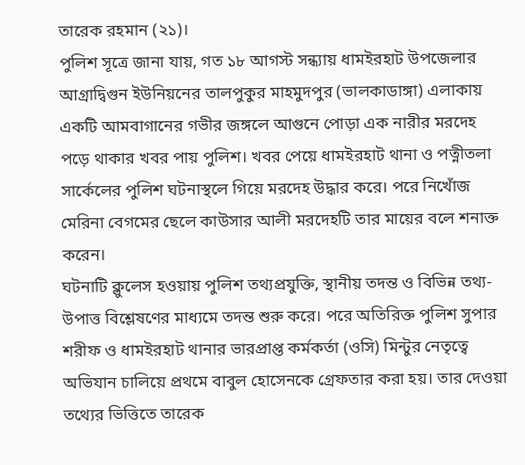তারেক রহমান (২১)।
পুলিশ সূত্রে জানা যায়, গত ১৮ আগস্ট সন্ধ্যায় ধামইরহাট উপজেলার আগ্রাদ্বিগুন ইউনিয়নের তালপুকুর মাহমুদপুর (ভালকাডাঙ্গা) এলাকায় একটি আমবাগানের গভীর জঙ্গলে আগুনে পোড়া এক নারীর মরদেহ পড়ে থাকার খবর পায় পুলিশ। খবর পেয়ে ধামইরহাট থানা ও পত্নীতলা সার্কেলের পুলিশ ঘটনাস্থলে গিয়ে মরদেহ উদ্ধার করে। পরে নিখোঁজ মেরিনা বেগমের ছেলে কাউসার আলী মরদেহটি তার মায়ের বলে শনাক্ত করেন।
ঘটনাটি ক্লুলেস হওয়ায় পুলিশ তথ্যপ্রযুক্তি, স্থানীয় তদন্ত ও বিভিন্ন তথ্য-উপাত্ত বিশ্লেষণের মাধ্যমে তদন্ত শুরু করে। পরে অতিরিক্ত পুলিশ সুপার শরীফ ও ধামইরহাট থানার ভারপ্রাপ্ত কর্মকর্তা (ওসি) মিন্টুর নেতৃত্বে অভিযান চালিয়ে প্রথমে বাবুল হোসেনকে গ্রেফতার করা হয়। তার দেওয়া তথ্যের ভিত্তিতে তারেক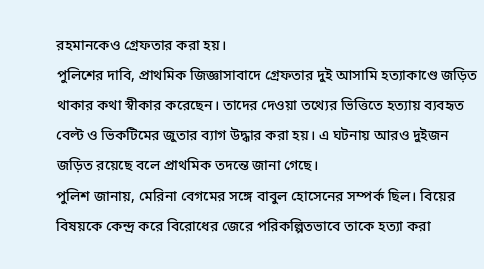রহমানকেও গ্রেফতার করা হয়।
পুলিশের দাবি, প্রাথমিক জিজ্ঞাসাবাদে গ্রেফতার দুই আসামি হত্যাকাণ্ডে জড়িত থাকার কথা স্বীকার করেছেন। তাদের দেওয়া তথ্যের ভিত্তিতে হত্যায় ব্যবহৃত বেল্ট ও ভিকটিমের জুতার ব্যাগ উদ্ধার করা হয়। এ ঘটনায় আরও দুইজন জড়িত রয়েছে বলে প্রাথমিক তদন্তে জানা গেছে।
পুলিশ জানায়, মেরিনা বেগমের সঙ্গে বাবুল হোসেনের সম্পর্ক ছিল। বিয়ের বিষয়কে কেন্দ্র করে বিরোধের জেরে পরিকল্পিতভাবে তাকে হত্যা করা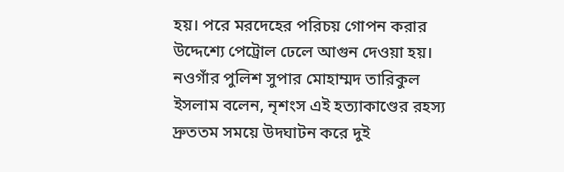হয়। পরে মরদেহের পরিচয় গোপন করার উদ্দেশ্যে পেট্রোল ঢেলে আগুন দেওয়া হয়।
নওগাঁর পুলিশ সুপার মোহাম্মদ তারিকুল ইসলাম বলেন, নৃশংস এই হত্যাকাণ্ডের রহস্য দ্রুততম সময়ে উদঘাটন করে দুই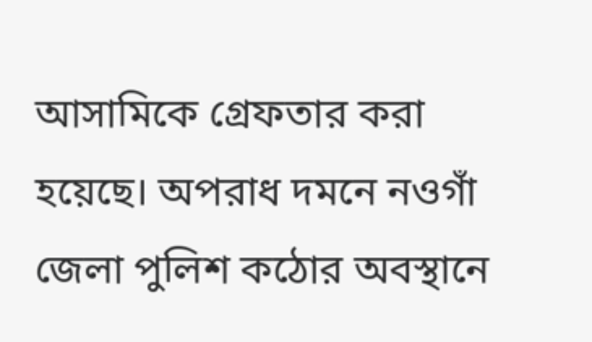আসামিকে গ্রেফতার করা হয়েছে। অপরাধ দমনে নওগাঁ জেলা পুলিশ কঠোর অবস্থানে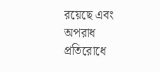রয়েছে এবং অপরাধ প্রতিরোধে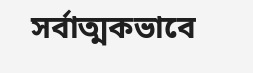সর্বাত্মকভাবে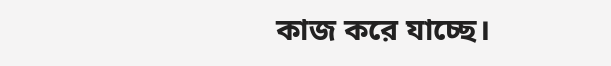কাজ করে যাচ্ছে।